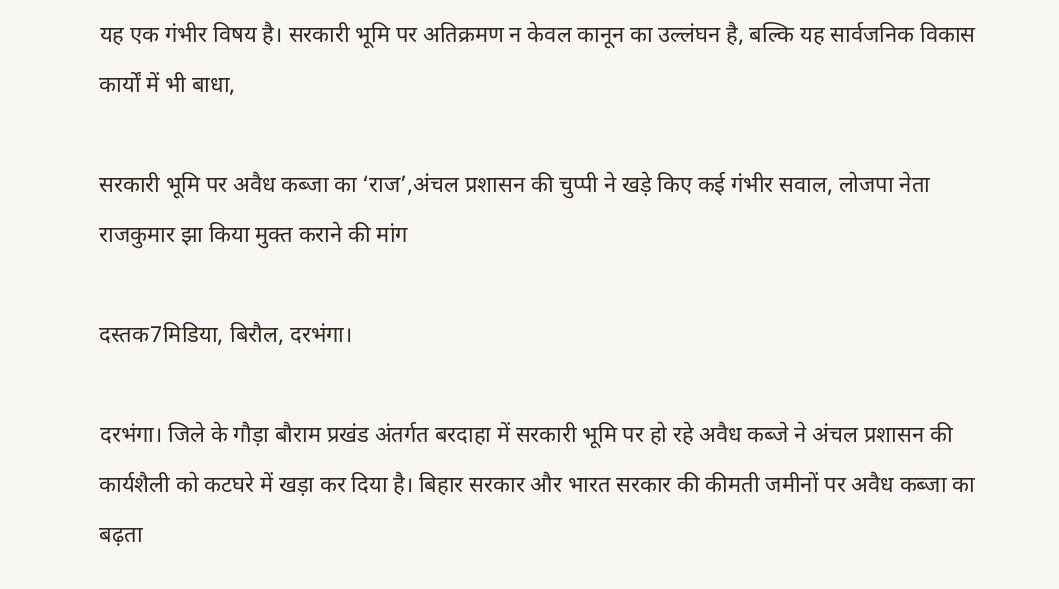यह एक गंभीर विषय है। सरकारी भूमि पर अतिक्रमण न केवल कानून का उल्लंघन है, बल्कि यह सार्वजनिक विकास कार्यों में भी बाधा,

सरकारी भूमि पर अवैध कब्जा का ‘राज’,अंचल प्रशासन की चुप्पी ने खड़े किए कई गंभीर सवाल, लोजपा नेता राजकुमार झा किया मुक्त कराने की मांग

दस्तक7मिडिया, बिरौल, दरभंगा।

दरभंगा। जिले के गौड़ा बौराम प्रखंड अंतर्गत बरदाहा में सरकारी भूमि पर हो रहे अवैध कब्जे ने अंचल प्रशासन की कार्यशैली को कटघरे में खड़ा कर दिया है। बिहार सरकार और भारत सरकार की कीमती जमीनों पर अवैध कब्जा का बढ़ता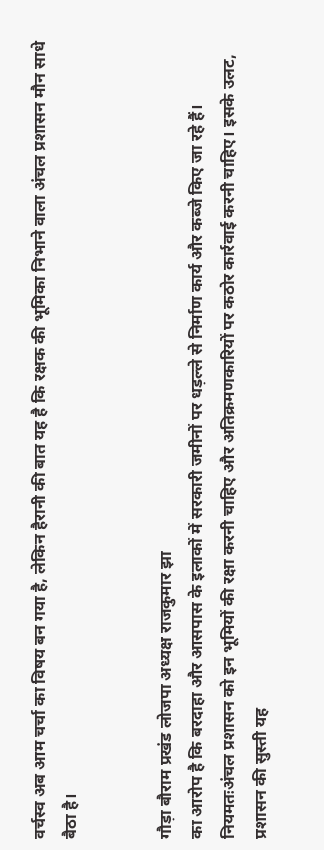वर्चस्व अब आम चर्चा का विषय बन गया है, लेकिन हैरानी की बात यह है कि रक्षक की भूमिका निभाने वाला अंचल प्रशासन मौन साधे बैठा है।


गौड़ा बौराम प्रखंड लोजपा अध्यक्ष राजकुमार झा
का आरोप है कि बरदाहा और आसपास के इलाकों में सरकारी जमीनों पर धड़ल्ले से निर्माण कार्य और कब्जे किए जा रहे हैं। नियमतःअंचल प्रशासन को इन भूमियों की रक्षा करनी चाहिए और अतिक्रमणकारियों पर कठोर कार्रवाई करनी चाहिए। इसके उलट, प्रशासन की सुस्ती यह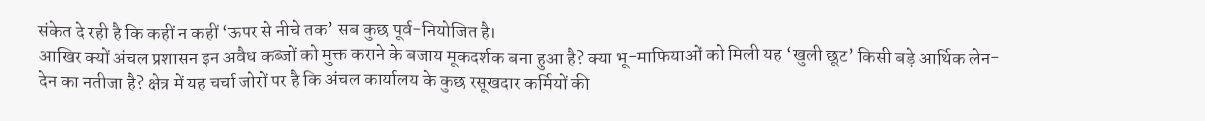संकेत दे रही है कि कहीं न कहीं ‘ऊपर से नीचे तक’ सब कुछ पूर्व-नियोजित है।
आखिर क्यों अंचल प्रशासन इन अवैध कब्जों को मुक्त कराने के बजाय मूकदर्शक बना हुआ है? क्या भू-माफियाओं को मिली यह ‘खुली छूट’ किसी बड़े आर्थिक लेन-देन का नतीजा है? क्षेत्र में यह चर्चा जोरों पर है कि अंचल कार्यालय के कुछ रसूखदार कर्मियों की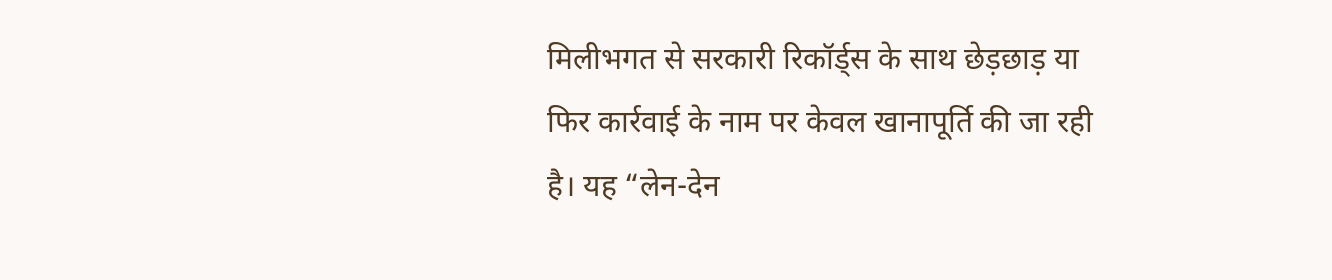मिलीभगत से सरकारी रिकॉर्ड्स के साथ छेड़छाड़ या फिर कार्रवाई के नाम पर केवल खानापूर्ति की जा रही है। यह “लेन-देन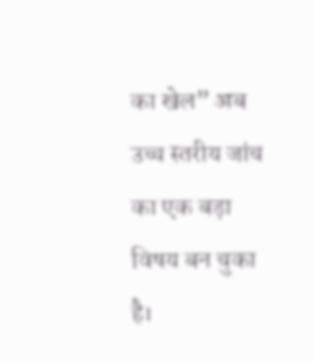का खेल” अब उच्च स्तरीय जांच का एक बड़ा विषय बन चुका है।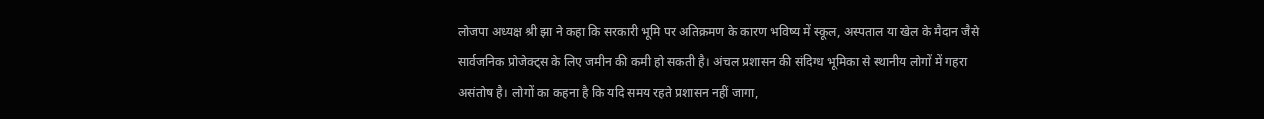लोजपा अध्यक्ष श्री झा ने कहा कि सरकारी भूमि पर अतिक्रमण के कारण भविष्य में स्कूल, अस्पताल या खेल के मैदान जैसे सार्वजनिक प्रोजेक्ट्स के लिए जमीन की कमी हो सकती है। अंचल प्रशासन की संदिग्ध भूमिका से स्थानीय लोगों में गहरा असंतोष है। लोगों का कहना है कि यदि समय रहते प्रशासन नहीं जागा,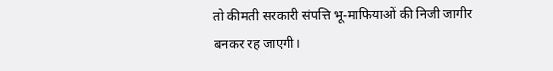तो कीमती सरकारी संपत्ति भू-माफियाओं की निजी जागीर बनकर रह जाएगी।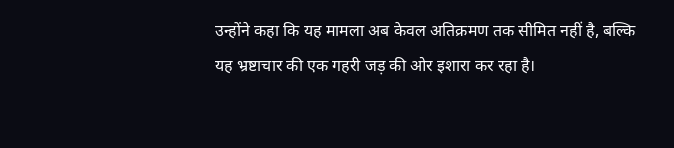उन्होंने कहा कि यह मामला अब केवल अतिक्रमण तक सीमित नहीं है, बल्कि यह भ्रष्टाचार की एक गहरी जड़ की ओर इशारा कर रहा है।